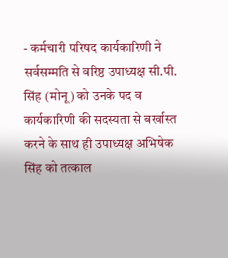- कर्मचारी परिषद कार्यकारिणी ने सर्वसम्मति से वरिष्ठ उपाध्यक्ष सी.पी. सिंह (मोनू) को उनके पद व कार्यकारिणी की सदस्यता से बर्खास्त करने के साथ ही उपाध्यक्ष अभिषेक सिंह को तत्काल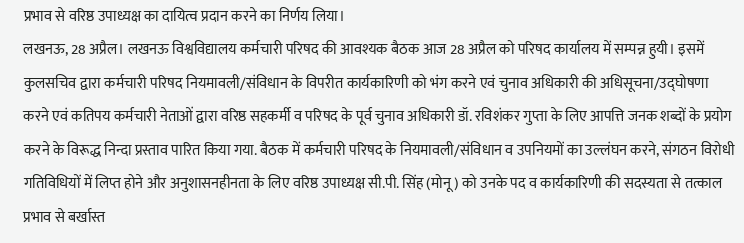प्रभाव से वरिष्ठ उपाध्यक्ष का दायित्व प्रदान करने का निर्णय लिया।
लखनऊ, 28 अप्रैल। लखनऊ विश्वविद्यालय कर्मचारी परिषद की आवश्यक बैठक आज 28 अप्रैल को परिषद कार्यालय में सम्पन्न हुयी। इसमें कुलसचिव द्वारा कर्मचारी परिषद नियमावली/संविधान के विपरीत कार्यकारिणी को भंग करने एवं चुनाव अधिकारी की अधिसूचना/उद्घोषणा करने एवं कतिपय कर्मचारी नेताओं द्वारा वरिष्ठ सहकर्मी व परिषद के पूर्व चुनाव अधिकारी डॉ. रविशंकर गुप्ता के लिए आपत्ति जनक शब्दों के प्रयोग करने के विरूद्ध निन्दा प्रस्ताव पारित किया गया. बैठक में कर्मचारी परिषद के नियमावली/संविधान व उपनियमों का उल्लंघन करने, संगठन विरोधी गतिविधियों में लिप्त होने और अनुशासनहीनता के लिए वरिष्ठ उपाध्यक्ष सी.पी. सिंह (मोनू) को उनके पद व कार्यकारिणी की सदस्यता से तत्काल प्रभाव से बर्खास्त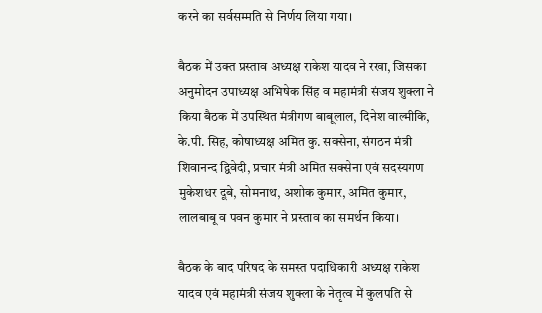करने का सर्वसम्मति से निर्णय लिया गया।

बैठक में उक्त प्रस्ताव अध्यक्ष राकेश यादव ने रखा, जिसका अनुमोदन उपाध्यक्ष अभिषेक सिंह व महामंत्री संजय शुक्ला ने किया बैठक में उपस्थित मंत्रीगण बाबूलाल, दिनेश वाल्मीकि, के.पी. सिह, कोषाध्यक्ष अमित कु. सक्सेना, संगठन मंत्री शिवानन्द द्विवेदी, प्रचार मंत्री अमित सक्सेना एवं सदस्यगण मुकेशधर दूबे, सोमनाथ, अशोक कुमार, अमित कुमार, लालबाबू व पवन कुमार ने प्रस्ताव का समर्थन किया।

बैठक के बाद परिषद के समस्त पदाधिकारी अध्यक्ष राकेश यादव एवं महामंत्री संजय शुक्ला के नेतृत्व में कुलपति से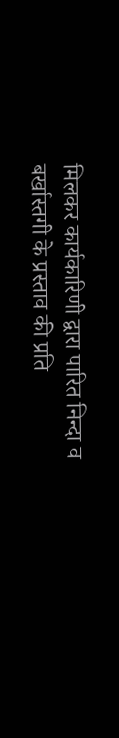मिलकर कार्यकारिणी द्वारा पारित निन्दा व बर्खास्तगी के प्रस्ताव की प्रति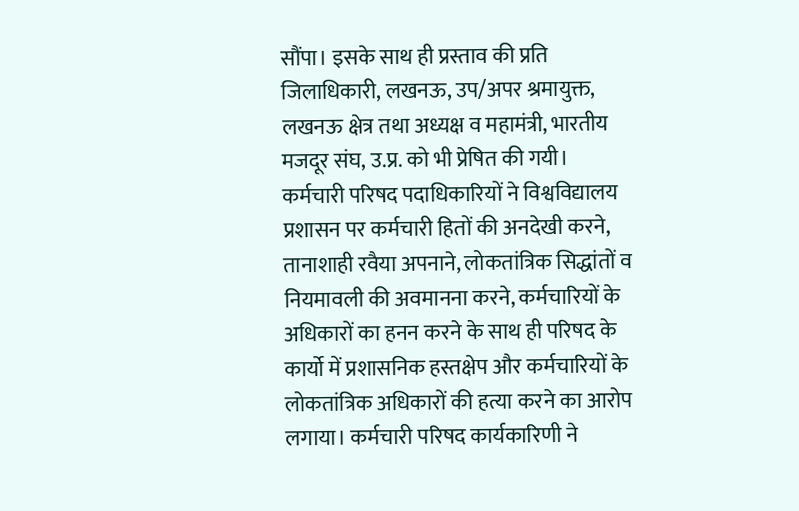सौंपा। इसके साथ ही प्रस्ताव की प्रति जिलाधिकारी, लखनऊ, उप/अपर श्रमायुक्त, लखनऊ क्षेत्र तथा अध्यक्ष व महामंत्री, भारतीय मजदूर संघ, उ.प्र. को भी प्रेषित की गयी।
कर्मचारी परिषद पदाधिकारियों ने विश्वविद्यालय प्रशासन पर कर्मचारी हितों की अनदेखी करने, तानाशाही रवैया अपनाने, लोकतांत्रिक सिद्धांतों व नियमावली की अवमानना करने, कर्मचारियों के अधिकारों का हनन करने के साथ ही परिषद के कार्यो में प्रशासनिक हस्तक्षेप और कर्मचारियों के लोकतांत्रिक अधिकारों की हत्या करने का आरोप लगाया। कर्मचारी परिषद कार्यकारिणी ने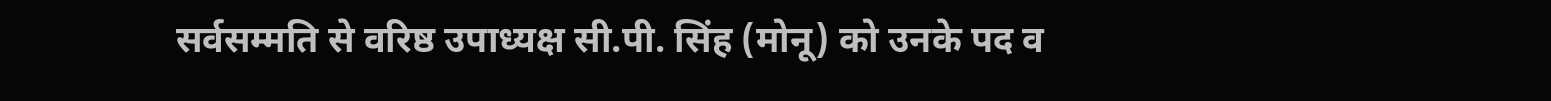सर्वसम्मति से वरिष्ठ उपाध्यक्ष सी.पी. सिंह (मोनू) को उनके पद व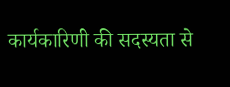कार्यकारिणी की सदस्यता से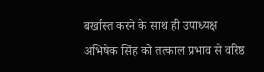बर्खास्त करने के साथ ही उपाध्यक्ष अभिषेक सिंह को तत्काल प्रभाव से वरिष्ठ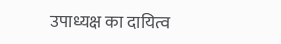उपाध्यक्ष का दायित्व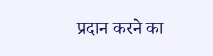प्रदान करने का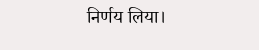निर्णय लिया।